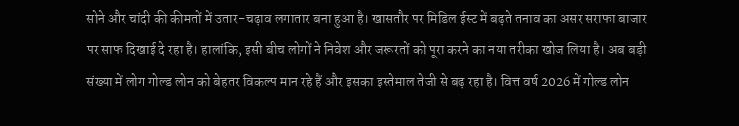सोने और चांदी की कीमतों में उतार-चढ़ाव लगातार बना हुआ है। खासतौर पर मिडिल ईस्ट में बढ़ते तनाव का असर सराफा बाजार पर साफ दिखाई दे रहा है। हालांकि, इसी बीच लोगों ने निवेश और जरूरतों को पूरा करने का नया तरीका खोज लिया है। अब बड़ी संख्या में लोग गोल्ड लोन को बेहतर विकल्प मान रहे हैं और इसका इस्तेमाल तेजी से बढ़ रहा है। वित्त वर्ष 2026 में गोल्ड लोन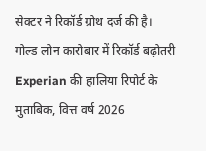सेक्टर ने रिकॉर्ड ग्रोथ दर्ज की है।
गोल्ड लोन कारोबार में रिकॉर्ड बढ़ोतरी
Experian की हालिया रिपोर्ट के मुताबिक, वित्त वर्ष 2026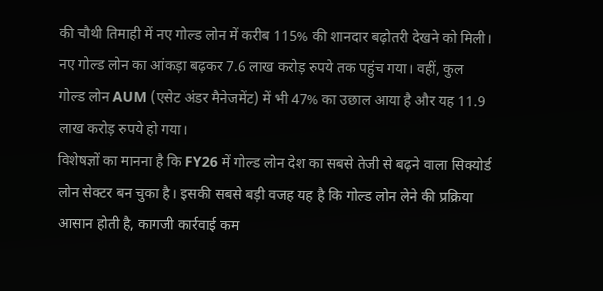की चौथी तिमाही में नए गोल्ड लोन में करीब 115% की शानदार बढ़ोतरी देखने को मिली। नए गोल्ड लोन का आंकड़ा बढ़कर 7.6 लाख करोड़ रुपये तक पहुंच गया। वहीं, कुल गोल्ड लोन AUM (एसेट अंडर मैनेजमेंट) में भी 47% का उछाल आया है और यह 11.9 लाख करोड़ रुपये हो गया।
विशेषज्ञों का मानना है कि FY26 में गोल्ड लोन देश का सबसे तेजी से बढ़ने वाला सिक्योर्ड लोन सेक्टर बन चुका है। इसकी सबसे बड़ी वजह यह है कि गोल्ड लोन लेने की प्रक्रिया आसान होती है, कागजी कार्रवाई कम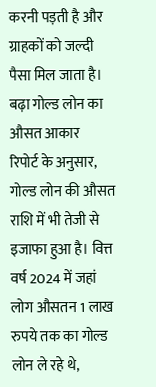करनी पड़ती है और ग्राहकों को जल्दी पैसा मिल जाता है।
बढ़ा गोल्ड लोन का औसत आकार
रिपोर्ट के अनुसार, गोल्ड लोन की औसत राशि में भी तेजी से इजाफा हुआ है। वित्त वर्ष 2024 में जहां लोग औसतन 1 लाख रुपये तक का गोल्ड लोन ले रहे थे,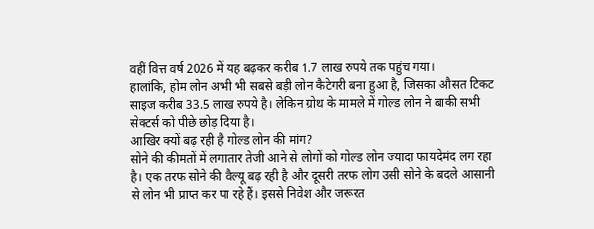वहीं वित्त वर्ष 2026 में यह बढ़कर करीब 1.7 लाख रुपये तक पहुंच गया।
हालांकि, होम लोन अभी भी सबसे बड़ी लोन कैटेगरी बना हुआ है, जिसका औसत टिकट साइज करीब 33.5 लाख रुपये है। लेकिन ग्रोथ के मामले में गोल्ड लोन ने बाकी सभी सेक्टर्स को पीछे छोड़ दिया है।
आखिर क्यों बढ़ रही है गोल्ड लोन की मांग?
सोने की कीमतों में लगातार तेजी आने से लोगों को गोल्ड लोन ज्यादा फायदेमंद लग रहा है। एक तरफ सोने की वैल्यू बढ़ रही है और दूसरी तरफ लोग उसी सोने के बदले आसानी से लोन भी प्राप्त कर पा रहे हैं। इससे निवेश और जरूरत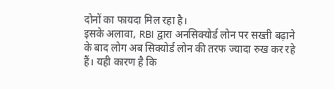दोनों का फायदा मिल रहा है।
इसके अलावा, RBI द्वारा अनसिक्योर्ड लोन पर सख्ती बढ़ाने के बाद लोग अब सिक्योर्ड लोन की तरफ ज्यादा रुख कर रहे हैं। यही कारण है कि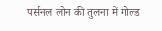पर्सनल लोन की तुलना में गोल्ड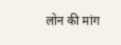लोन की मांग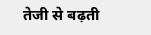तेजी से बढ़ती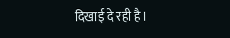दिखाई दे रही है।